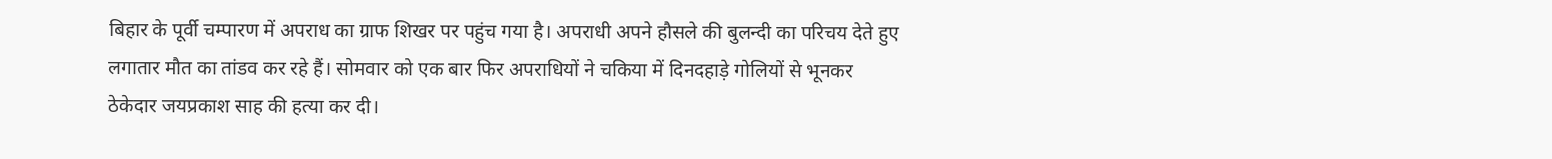बिहार के पूर्वी चम्पारण में अपराध का ग्राफ शिखर पर पहुंच गया है। अपराधी अपने हौसले की बुलन्दी का परिचय देते हुए लगातार मौत का तांडव कर रहे हैं। सोमवार को एक बार फिर अपराधियों ने चकिया में दिनदहाड़े गोलियों से भूनकर ठेकेदार जयप्रकाश साह की हत्या कर दी।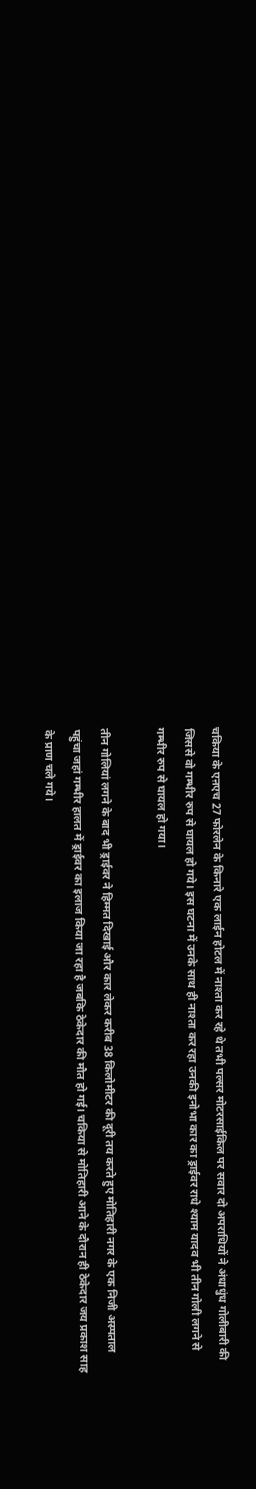चकिया के एऩएच 27 फोरलेन के किनारे एक लाईन होटल में नाश्ता कर रहे थे तभी पल्सर मोटरसाईकिल पर सवार दो अपराधियों ने अंधाधुंध गोलीबारी की जिससे वो गम्भीर रुप से घायल हो गये। इस घटना में उनके साथ ही नाश्ता कर रहा उनकी इनोभा कार का ड्राईवर राधे श्याम यादव भी तीन गोली लगने से गम्भीर रुप से घायल हो गया।

तीन गोलियां लगने के बाद भी ड्राईवर ने हिम्मत दिखाई और कार लेकर करीब 38 किलोमीटर की दूरी तय करते हुए मोतिहारी नगर के एक निजी अस्पताल पहुंचा जहां गम्भीर हालत में ड्राईवर का इलाज किया जा रहा है जबकि ठेकेदार की मौत हो गई। चकिया से मोतिहारी आने के दौरान ही ठेकेदार जय प्रकाश साह के प्राण चले गये।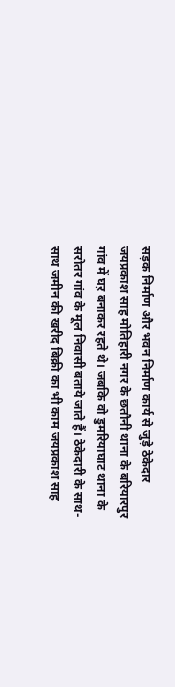सड़क निर्माण और भवन निर्माण कार्य से जुड़े ठेकेदार जयप्रकाश साह मोतिहारी नगर के छतौनी थाना के बरियारपुर गांव में घऱ बनाकर रहते थे। जबकि वो डुमरियाघाट थाना के सरोतर गांव के मूल निवासी बताये जाते हैं। ठेकेदारी के साथ-साथ जमीन की खरीद बिक्री का भी काम जयप्रकाश साह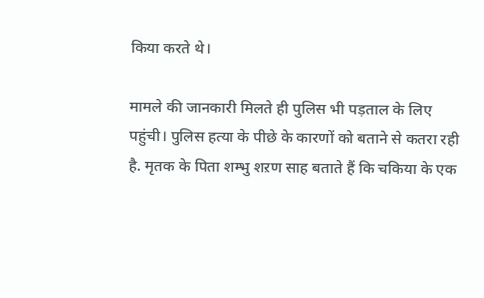किया करते थे।

मामले की जानकारी मिलते ही पुलिस भी पड़ताल के लिए पहुंची। पुलिस हत्या के पीछे के कारणों को बताने से कतरा रही है. मृतक के पिता शम्भु शऱण साह बताते हैं कि चकिया के एक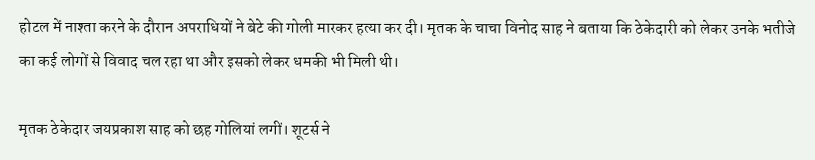होटल में नाश्ता करने के दौरान अपराधियों ने बेटे की गोली मारकर हत्या कर दी। मृतक के चाचा विनोद साह ने बताया कि ठेकेदारी को लेकर उनके भतीजे का कई लोगों से विवाद चल रहा था और इसको लेकर धमकी भी मिली थी।

मृतक ठेकेदार जयप्रकाश साह को छह गोलियां लगीं। शूटर्स ने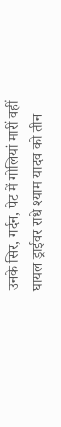उनके सिर, गर्दन, पेट में गोलियां मारीं वहीं घायल ड्राईवर राधे श्याम यादव को तीन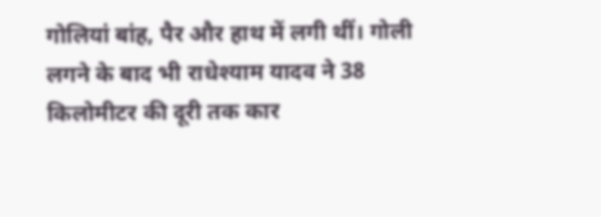गोलियां बांह, पैर और हाथ में लगी थीं। गोली लगने के बाद भी राधेश्याम यादव ने 38 किलोमीटर की दूरी तक कार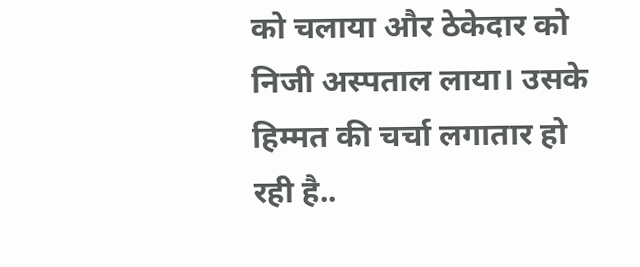को चलाया और ठेकेदार को निजी अस्पताल लाया। उसके हिम्मत की चर्चा लगातार हो रही है..